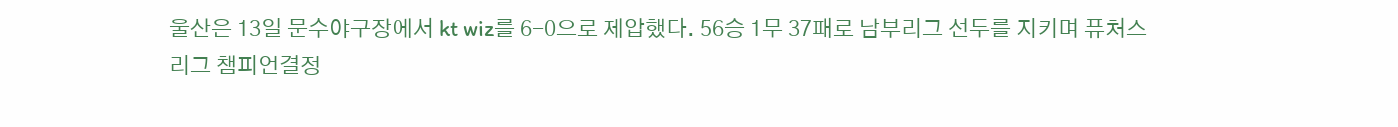울산은 13일 문수야구장에서 kt wiz를 6-0으로 제압했다. 56승 1무 37패로 남부리그 선두를 지키며 퓨처스리그 챔피언결정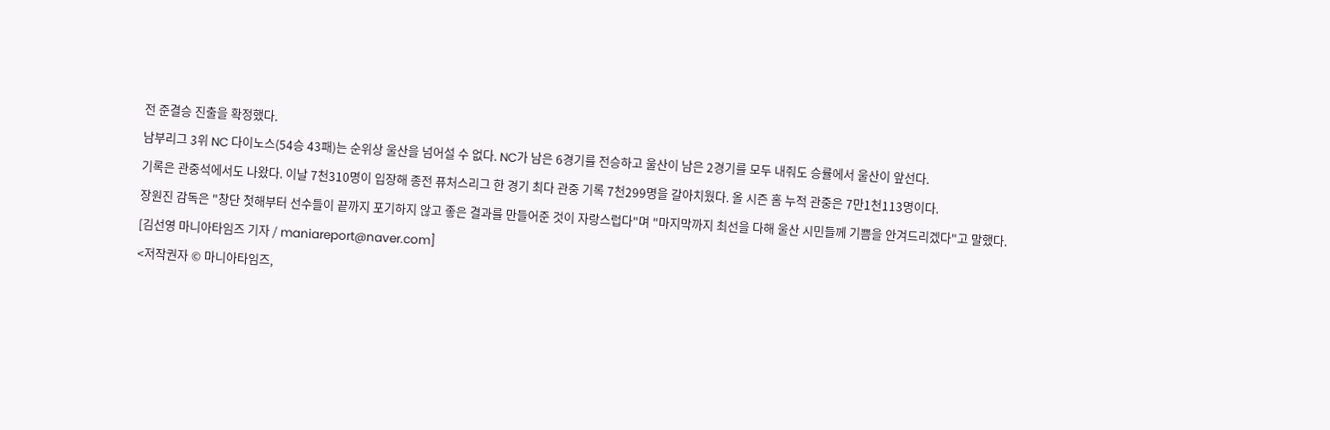전 준결승 진출을 확정했다.
남부리그 3위 NC 다이노스(54승 43패)는 순위상 울산을 넘어설 수 없다. NC가 남은 6경기를 전승하고 울산이 남은 2경기를 모두 내줘도 승률에서 울산이 앞선다.
기록은 관중석에서도 나왔다. 이날 7천310명이 입장해 종전 퓨처스리그 한 경기 최다 관중 기록 7천299명을 갈아치웠다. 올 시즌 홈 누적 관중은 7만1천113명이다.
장원진 감독은 "창단 첫해부터 선수들이 끝까지 포기하지 않고 좋은 결과를 만들어준 것이 자랑스럽다"며 "마지막까지 최선을 다해 울산 시민들께 기쁨을 안겨드리겠다"고 말했다.
[김선영 마니아타임즈 기자 / maniareport@naver.com]
<저작권자 © 마니아타임즈,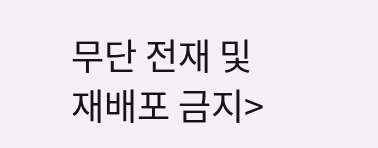무단 전재 및 재배포 금지>